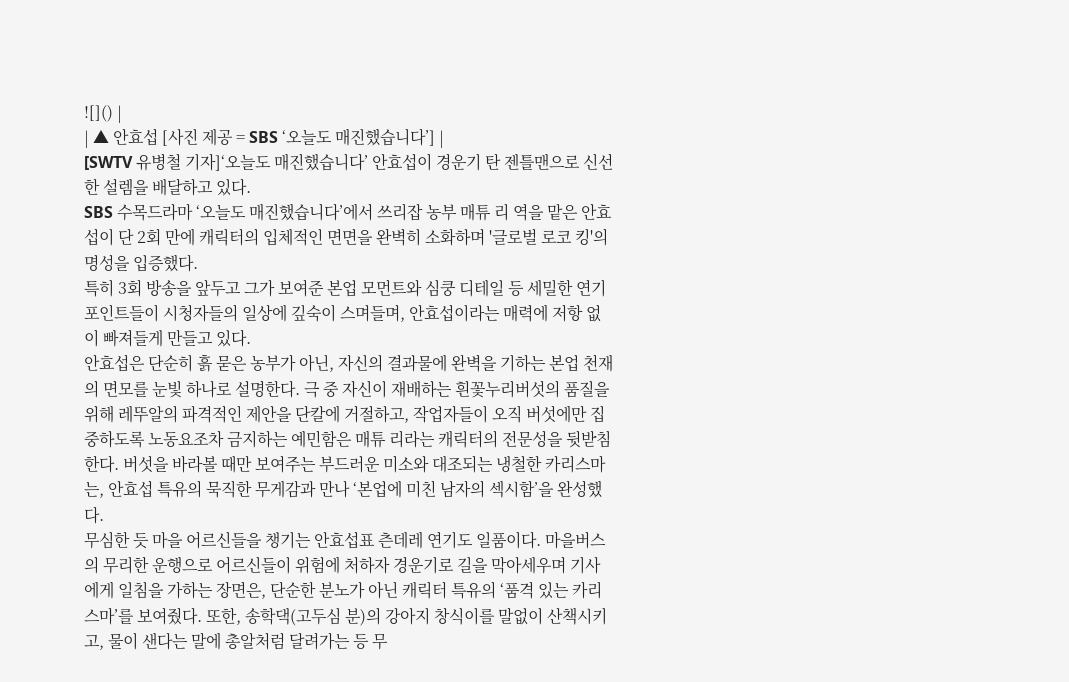![]() |
| ▲ 안효섭 [사진 제공 = SBS ‘오늘도 매진했습니다’] |
[SWTV 유병철 기자]‘오늘도 매진했습니다’ 안효섭이 경운기 탄 젠틀맨으로 신선한 설렘을 배달하고 있다.
SBS 수목드라마 ‘오늘도 매진했습니다’에서 쓰리잡 농부 매튜 리 역을 맡은 안효섭이 단 2회 만에 캐릭터의 입체적인 면면을 완벽히 소화하며 '글로벌 로코 킹'의 명성을 입증했다.
특히 3회 방송을 앞두고 그가 보여준 본업 모먼트와 심쿵 디테일 등 세밀한 연기 포인트들이 시청자들의 일상에 깊숙이 스며들며, 안효섭이라는 매력에 저항 없이 빠져들게 만들고 있다.
안효섭은 단순히 흙 묻은 농부가 아닌, 자신의 결과물에 완벽을 기하는 본업 천재의 면모를 눈빛 하나로 설명한다. 극 중 자신이 재배하는 흰꽃누리버섯의 품질을 위해 레뚜알의 파격적인 제안을 단칼에 거절하고, 작업자들이 오직 버섯에만 집중하도록 노동요조차 금지하는 예민함은 매튜 리라는 캐릭터의 전문성을 뒷받침한다. 버섯을 바라볼 때만 보여주는 부드러운 미소와 대조되는 냉철한 카리스마는, 안효섭 특유의 묵직한 무게감과 만나 ‘본업에 미친 남자의 섹시함’을 완성했다.
무심한 듯 마을 어르신들을 챙기는 안효섭표 츤데레 연기도 일품이다. 마을버스의 무리한 운행으로 어르신들이 위험에 처하자 경운기로 길을 막아세우며 기사에게 일침을 가하는 장면은, 단순한 분노가 아닌 캐릭터 특유의 ‘품격 있는 카리스마’를 보여줬다. 또한, 송학댁(고두심 분)의 강아지 창식이를 말없이 산책시키고, 물이 샌다는 말에 총알처럼 달려가는 등 무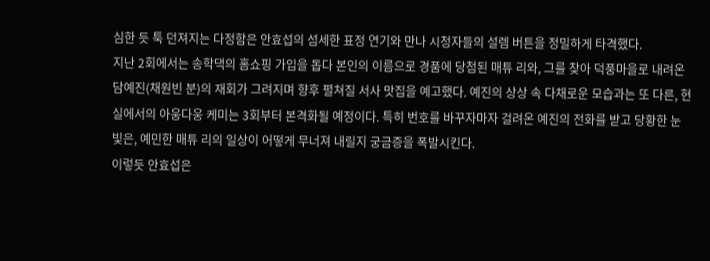심한 듯 툭 던져지는 다정함은 안효섭의 섬세한 표정 연기와 만나 시청자들의 설렘 버튼을 정밀하게 타격했다.
지난 2회에서는 송학댁의 홈쇼핑 가입을 돕다 본인의 이름으로 경품에 당첨된 매튜 리와, 그를 찾아 덕풍마을로 내려온 담예진(채원빈 분)의 재회가 그려지며 향후 펼쳐질 서사 맛집을 예고했다. 예진의 상상 속 다채로운 모습과는 또 다른, 현실에서의 아웅다웅 케미는 3회부터 본격화될 예정이다. 특히 번호를 바꾸자마자 걸려온 예진의 전화를 받고 당황한 눈빛은, 예민한 매튜 리의 일상이 어떻게 무너져 내릴지 궁금증을 폭발시킨다.
이렇듯 안효섭은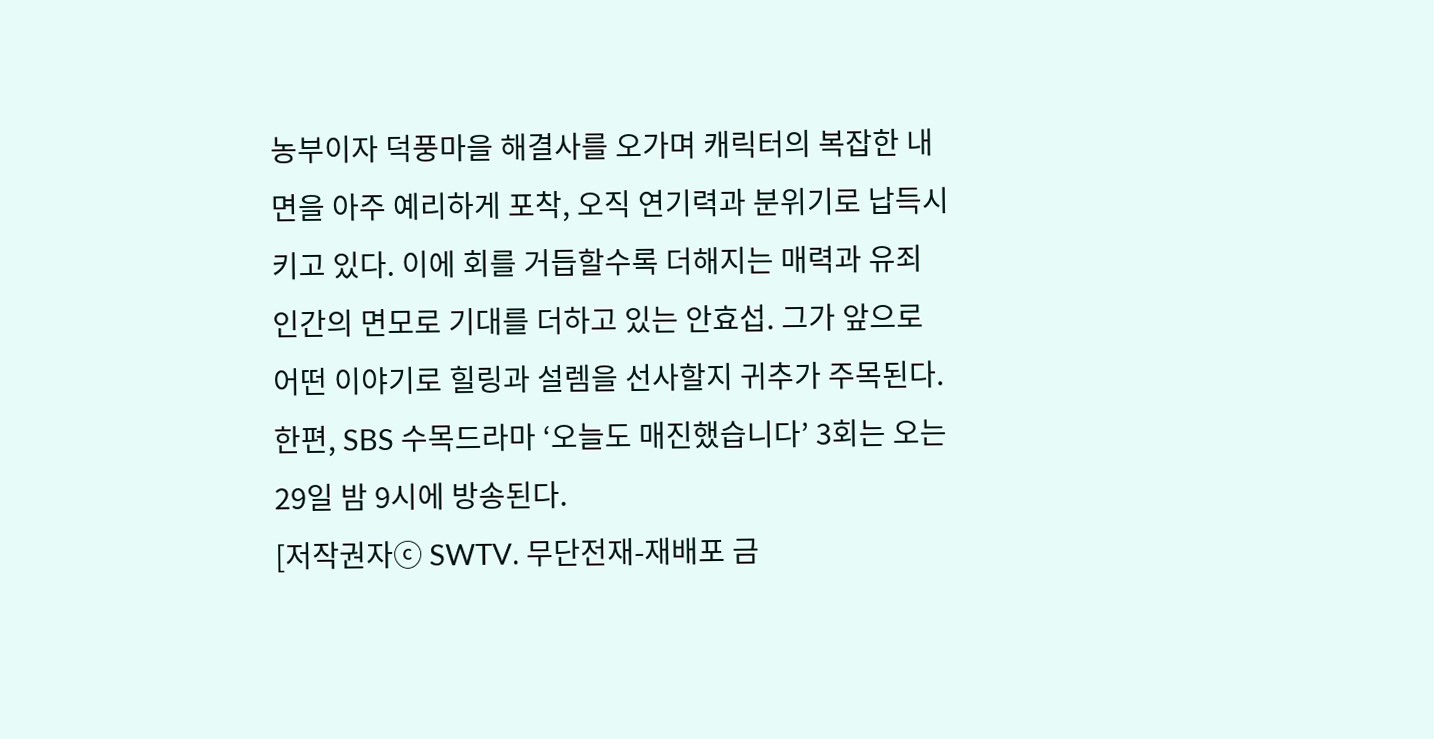농부이자 덕풍마을 해결사를 오가며 캐릭터의 복잡한 내면을 아주 예리하게 포착, 오직 연기력과 분위기로 납득시키고 있다. 이에 회를 거듭할수록 더해지는 매력과 유죄 인간의 면모로 기대를 더하고 있는 안효섭. 그가 앞으로 어떤 이야기로 힐링과 설렘을 선사할지 귀추가 주목된다.
한편, SBS 수목드라마 ‘오늘도 매진했습니다’ 3회는 오는 29일 밤 9시에 방송된다.
[저작권자ⓒ SWTV. 무단전재-재배포 금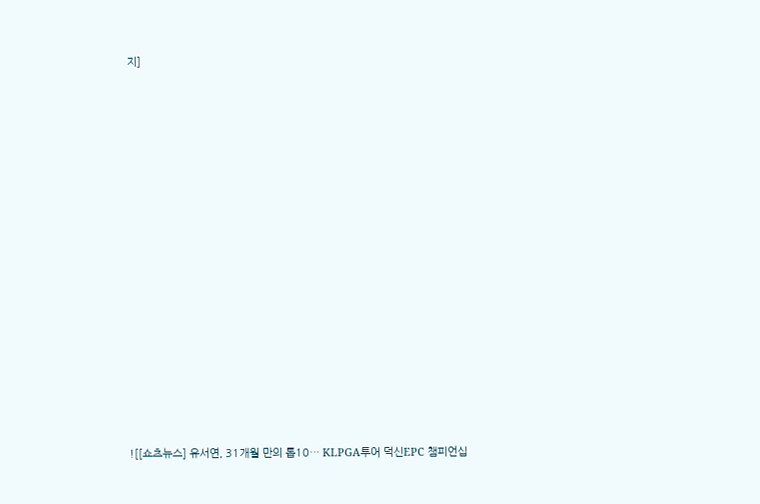지]

























![[쇼츠뉴스] 유서연, 31개월 만의 톱10… KLPGA투어 덕신EPC 챔피언십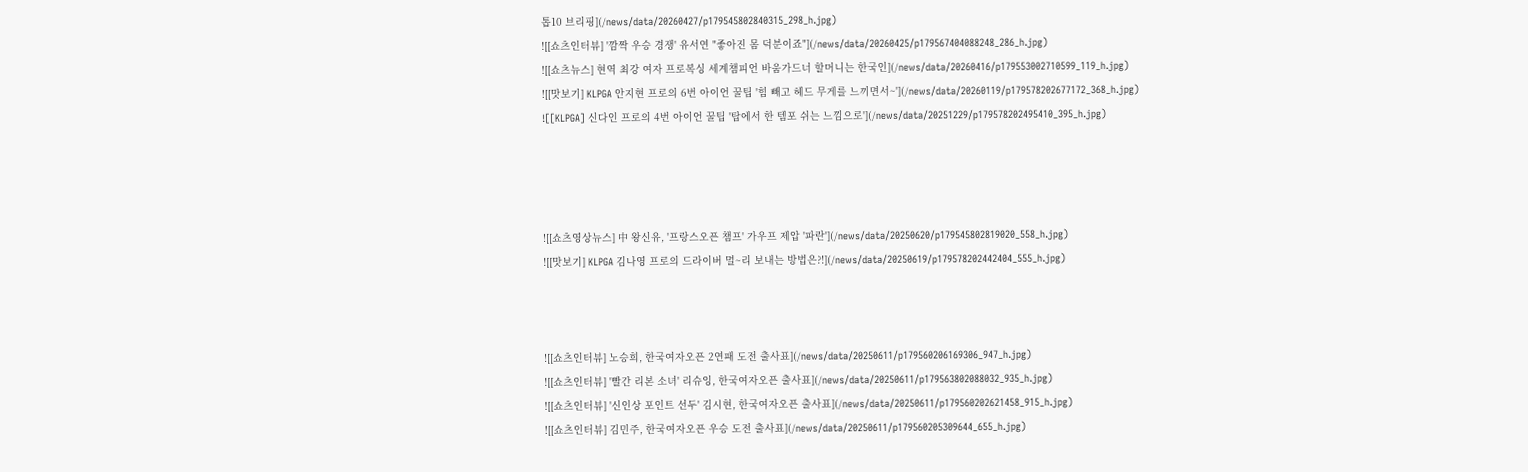톱10 브리핑](/news/data/20260427/p179545802840315_298_h.jpg)
![[쇼츠인터뷰] '깜짝 우승 경쟁' 유서연 "좋아진 몸 덕분이죠"](/news/data/20260425/p179567404088248_286_h.jpg)
![[쇼츠뉴스] 현역 최강 여자 프로복싱 세계챔피언 바움가드너 할머니는 한국인](/news/data/20260416/p179553002710599_119_h.jpg)
![[맛보기] KLPGA 안지현 프로의 6번 아이언 꿀팁 '힘 빼고 헤드 무게를 느끼면서~'](/news/data/20260119/p179578202677172_368_h.jpg)
![[KLPGA] 신다인 프로의 4번 아이언 꿀팁 '탑에서 한 템포 쉬는 느낌으로'](/news/data/20251229/p179578202495410_395_h.jpg)




![[쇼츠영상뉴스] 中 왕신유, '프랑스오픈 챔프' 가우프 제압 '파란'](/news/data/20250620/p179545802819020_558_h.jpg)
![[맛보기] KLPGA 김나영 프로의 드라이버 멀~리 보내는 방법은?!](/news/data/20250619/p179578202442404_555_h.jpg)



![[쇼츠인터뷰] 노승희, 한국여자오픈 2연패 도전 출사표](/news/data/20250611/p179560206169306_947_h.jpg)
![[쇼츠인터뷰] '빨간 리본 소녀' 리슈잉, 한국여자오픈 출사표](/news/data/20250611/p179563802088032_935_h.jpg)
![[쇼츠인터뷰] '신인상 포인트 선두' 김시현, 한국여자오픈 출사표](/news/data/20250611/p179560202621458_915_h.jpg)
![[쇼츠인터뷰] 김민주, 한국여자오픈 우승 도전 출사표](/news/data/20250611/p179560205309644_655_h.jpg)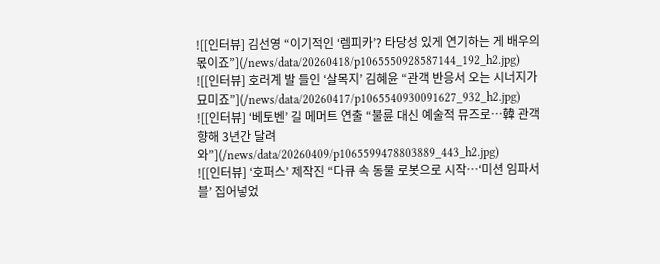![[인터뷰] 김선영 “이기적인 ‘렘피카’? 타당성 있게 연기하는 게 배우의 몫이죠”](/news/data/20260418/p1065550928587144_192_h2.jpg)
![[인터뷰] 호러계 발 들인 ‘살목지’ 김혜윤 “관객 반응서 오는 시너지가 묘미죠”](/news/data/20260417/p1065540930091627_932_h2.jpg)
![[인터뷰] ‘베토벤’ 길 메머트 연출 “불륜 대신 예술적 뮤즈로…韓 관객 향해 3년간 달려와”](/news/data/20260409/p1065599478803889_443_h2.jpg)
![[인터뷰] ‘호퍼스’ 제작진 “다큐 속 동물 로봇으로 시작…‘미션 임파서블’ 집어넣었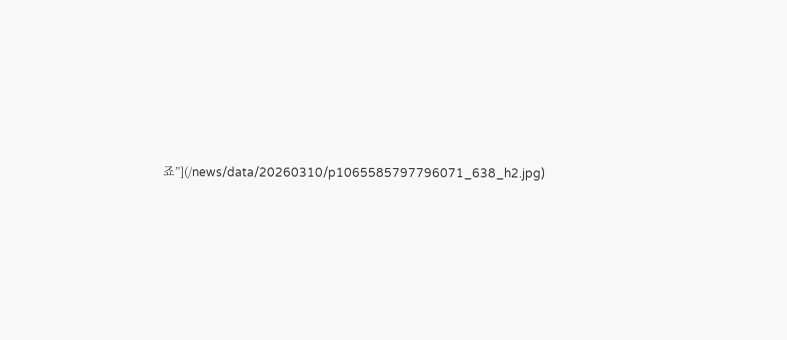죠”](/news/data/20260310/p1065585797796071_638_h2.jpg)